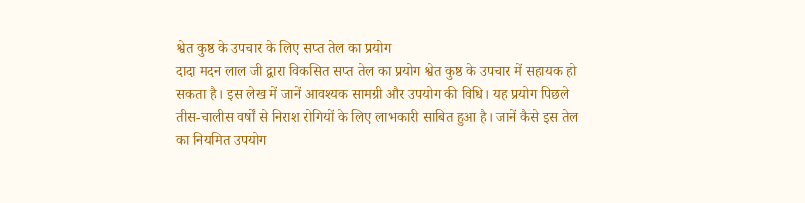श्वेत कुष्ठ के उपचार के लिए सप्त तेल का प्रयोग
दादा मदन लाल जी द्वारा विकसित सप्त तेल का प्रयोग श्वेत कुष्ठ के उपचार में सहायक हो सकता है। इस लेख में जानें आवश्यक सामग्री और उपयोग की विधि। यह प्रयोग पिछले तीस-चालीस वर्षों से निराश रोगियों के लिए लाभकारी साबित हुआ है। जानें कैसे इस तेल का नियमित उपयोग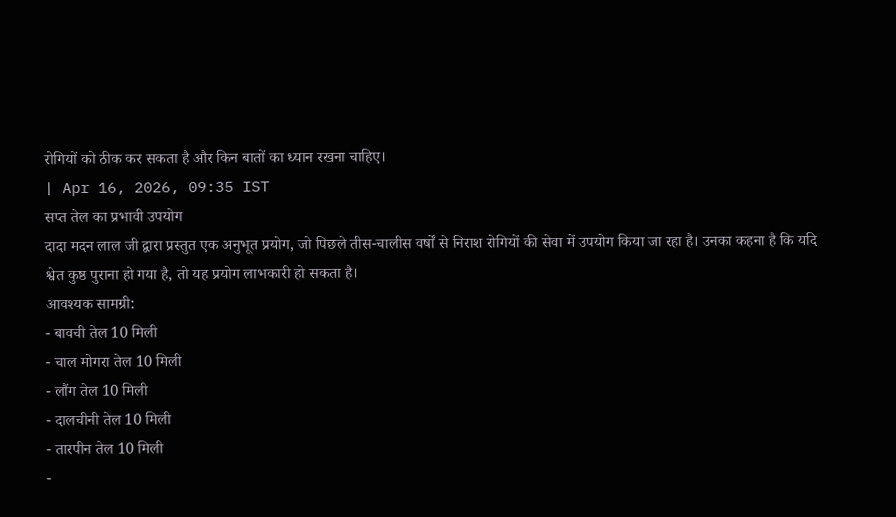रोगियों को ठीक कर सकता है और किन बातों का ध्यान रखना चाहिए।
| Apr 16, 2026, 09:35 IST
सप्त तेल का प्रभावी उपयोग
दादा मदन लाल जी द्वारा प्रस्तुत एक अनुभूत प्रयोग, जो पिछले तीस-चालीस वर्षों से निराश रोगियों की सेवा में उपयोग किया जा रहा है। उनका कहना है कि यदि श्वेत कुष्ठ पुराना हो गया है, तो यह प्रयोग लाभकारी हो सकता है।
आवश्यक सामग्री:
- बावची तेल 10 मिली
- चाल मोगरा तेल 10 मिली
- लौंग तेल 10 मिली
- दालचीनी तेल 10 मिली
- तारपीन तेल 10 मिली
-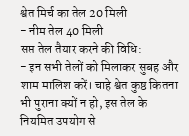श्वेत मिर्च का तेल 20 मिली
- नीम तेल 40 मिली
सप्त तेल तैयार करने की विधि:
- इन सभी तेलों को मिलाकर सुबह और शाम मालिश करें। चाहे श्वेत कुष्ठ कितना भी पुराना क्यों न हो, इस तेल के नियमित उपयोग से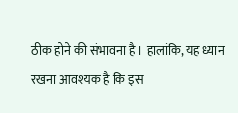ठीक होने की संभावना है। हालांकि, यह ध्यान रखना आवश्यक है कि इस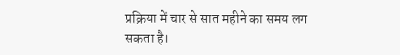प्रक्रिया में चार से सात महीने का समय लग सकता है।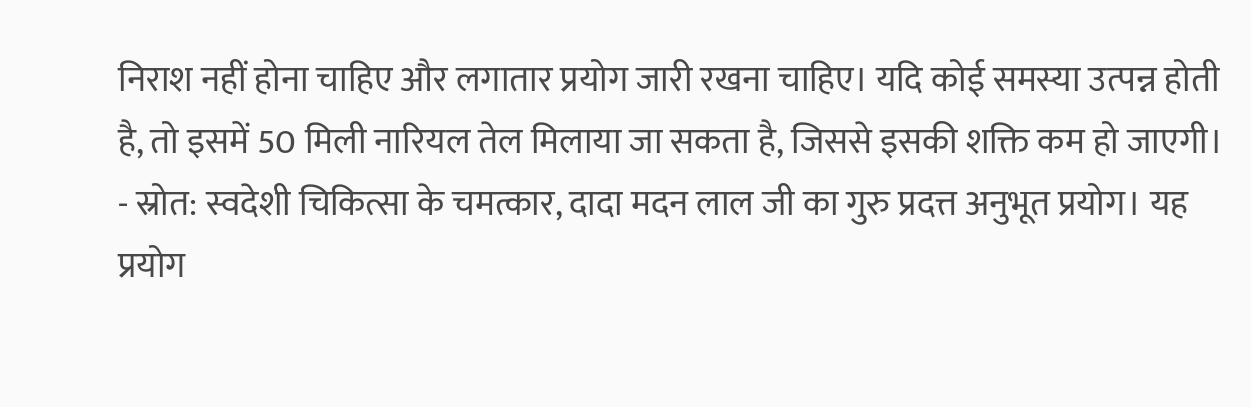निराश नहीं होना चाहिए और लगातार प्रयोग जारी रखना चाहिए। यदि कोई समस्या उत्पन्न होती है, तो इसमें 50 मिली नारियल तेल मिलाया जा सकता है, जिससे इसकी शक्ति कम हो जाएगी।
- स्रोत: स्वदेशी चिकित्सा के चमत्कार, दादा मदन लाल जी का गुरु प्रदत्त अनुभूत प्रयोग। यह प्रयोग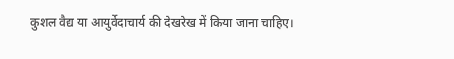कुशल वैद्य या आयुर्वेदाचार्य की देखरेख में किया जाना चाहिए।